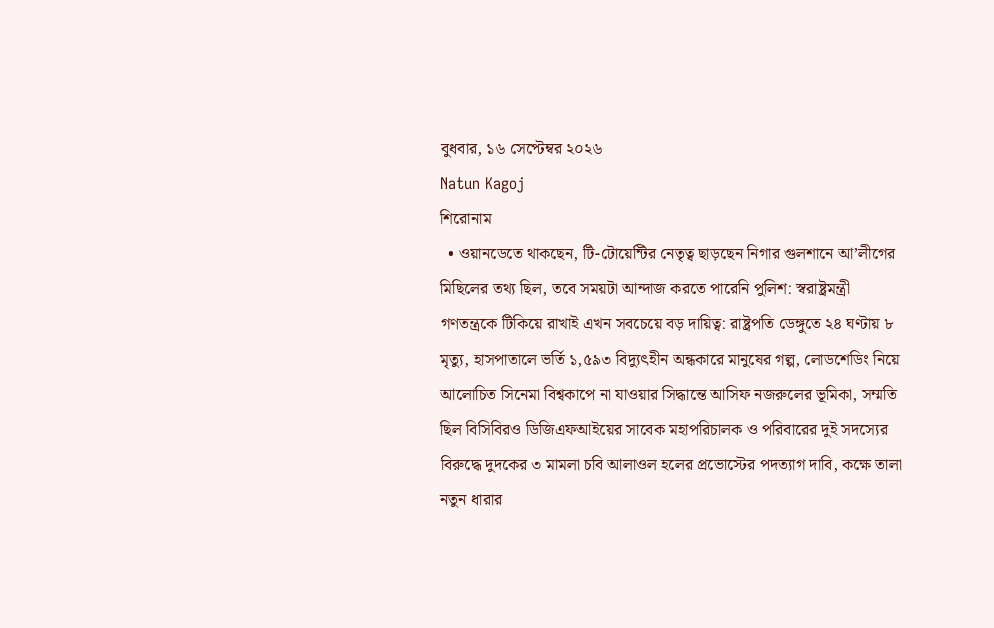বুধবার, ১৬ সেপ্টেম্বর ২০২৬
Natun Kagoj
শিরোনাম
  • ওয়ানডেতে থাকছেন, টি-টোয়েন্টির নেতৃত্ব ছাড়ছেন নিগার গুলশানে আ’লীগের মিছিলের তথ্য ছিল, তবে সময়টা আন্দাজ করতে পারেনি পুলিশ: স্বরাষ্ট্রমন্ত্রী গণতন্ত্রকে টিকিয়ে রাখাই এখন সবচেয়ে বড় দায়িত্ব: রাষ্ট্রপতি ডেঙ্গুতে ২৪ ঘণ্টায় ৮ মৃত্যু, হাসপাতালে ভর্তি ১,৫৯৩ বিদ্যুৎহীন অন্ধকারে মানুষের গল্প, লোডশেডিং নিয়ে আলোচিত সিনেমা বিশ্বকাপে না যাওয়ার সিদ্ধান্তে আসিফ নজরুলের ভূমিকা, সম্মতি ছিল বিসিবিরও ডিজিএফআইয়ের সাবেক মহাপরিচালক ও পরিবারের দুই সদস্যের বিরুদ্ধে দুদকের ৩ মামলা চবি আলাওল হলের প্রভোস্টের পদত্যাগ দাবি, কক্ষে তালা নতুন ধারার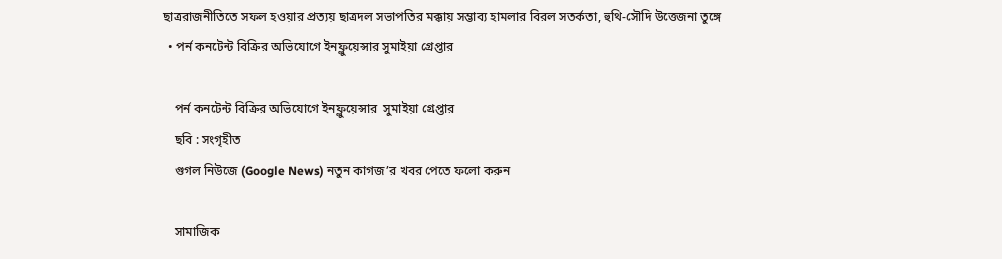ছাত্ররাজনীতিতে সফল হওয়ার প্রত্যয় ছাত্রদল সভাপতির মক্কায় সম্ভাব্য হামলার বিরল সতর্কতা, হুথি-সৌদি উত্তেজনা তুঙ্গে
  • পর্ন কনটেন্ট বিক্রির অভিযোগে ইনফ্লুয়েন্সার সুমাইয়া গ্রেপ্তার

    পর্ন কনটেন্ট বিক্রির অভিযোগে ইনফ্লুয়েন্সার  সুমাইয়া গ্রেপ্তার
    ছবি : সংগৃহীত
    গুগল নিউজে (Google News) নতুন কাগজ’র খবর পেতে ফলো করুন

    সামাজিক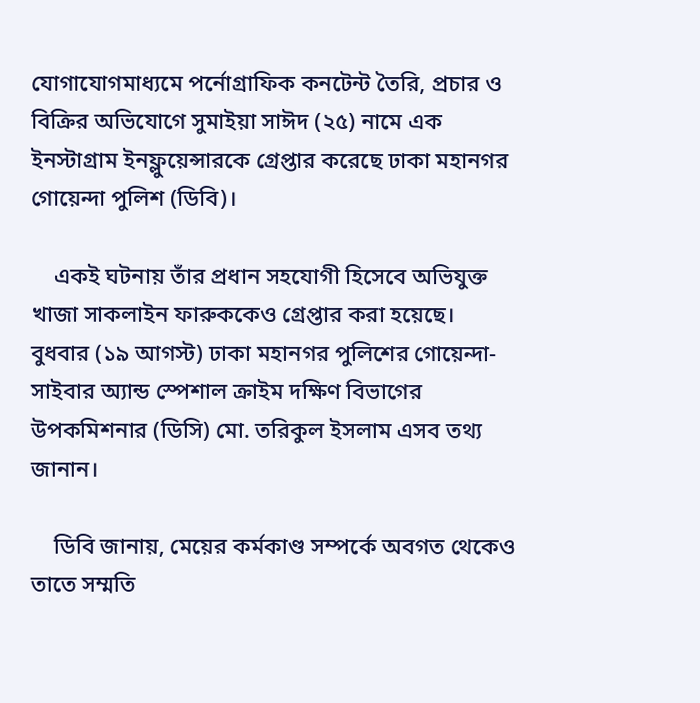যোগাযোগমাধ্যমে পর্নোগ্রাফিক কনটেন্ট তৈরি, প্রচার ও বিক্রির অভিযোগে সুমাইয়া সাঈদ (২৫) নামে এক ইনস্টাগ্রাম ইনফ্লুয়েন্সারকে গ্রেপ্তার করেছে ঢাকা মহানগর গোয়েন্দা পুলিশ (ডিবি)।

    একই ঘটনায় তাঁর প্রধান সহযোগী হিসেবে অভিযুক্ত খাজা সাকলাইন ফারুককেও গ্রেপ্তার করা হয়েছে। বুধবার (১৯ আগস্ট) ঢাকা মহানগর পুলিশের গোয়েন্দা-সাইবার অ্যান্ড স্পেশাল ক্রাইম দক্ষিণ বিভাগের উপকমিশনার (ডিসি) মো. তরিকুল ইসলাম এসব তথ্য জানান।

    ডিবি জানায়, মেয়ের কর্মকাণ্ড সম্পর্কে অবগত থেকেও তাতে সম্মতি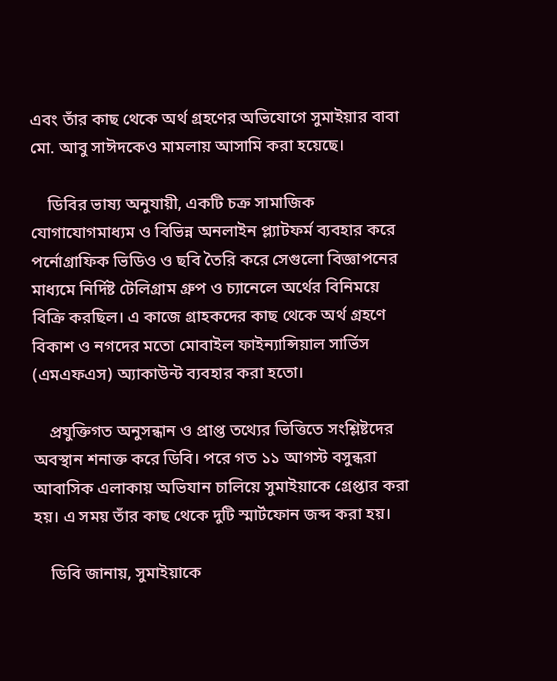এবং তাঁর কাছ থেকে অর্থ গ্রহণের অভিযোগে সুমাইয়ার বাবা মো. আবু সাঈদকেও মামলায় আসামি করা হয়েছে।

    ডিবির ভাষ্য অনুযায়ী, একটি চক্র সামাজিক যোগাযোগমাধ্যম ও বিভিন্ন অনলাইন প্ল্যাটফর্ম ব্যবহার করে পর্নোগ্রাফিক ভিডিও ও ছবি তৈরি করে সেগুলো বিজ্ঞাপনের মাধ্যমে নির্দিষ্ট টেলিগ্রাম গ্রুপ ও চ্যানেলে অর্থের বিনিময়ে বিক্রি করছিল। এ কাজে গ্রাহকদের কাছ থেকে অর্থ গ্রহণে বিকাশ ও নগদের মতো মোবাইল ফাইন্যান্সিয়াল সার্ভিস (এমএফএস) অ্যাকাউন্ট ব্যবহার করা হতো।

    প্রযুক্তিগত অনুসন্ধান ও প্রাপ্ত তথ্যের ভিত্তিতে সংশ্লিষ্টদের অবস্থান শনাক্ত করে ডিবি। পরে গত ১১ আগস্ট বসুন্ধরা আবাসিক এলাকায় অভিযান চালিয়ে সুমাইয়াকে গ্রেপ্তার করা হয়। এ সময় তাঁর কাছ থেকে দুটি স্মার্টফোন জব্দ করা হয়।

    ডিবি জানায়, সুমাইয়াকে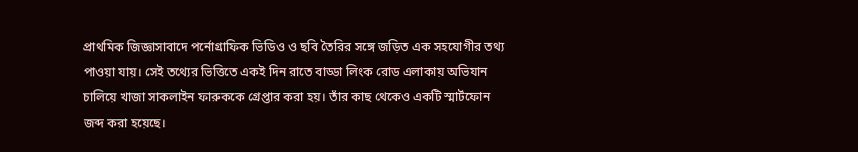প্রাথমিক জিজ্ঞাসাবাদে পর্নোগ্রাফিক ভিডিও ও ছবি তৈরির সঙ্গে জড়িত এক সহযোগীর তথ্য পাওয়া যায়। সেই তথ্যের ভিত্তিতে একই দিন রাতে বাড্ডা লিংক রোড এলাকায় অভিযান চালিয়ে খাজা সাকলাইন ফারুককে গ্রেপ্তার করা হয়। তাঁর কাছ থেকেও একটি স্মার্টফোন জব্দ করা হয়েছে।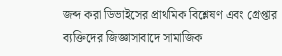জব্দ করা ডিভাইসের প্রাথমিক বিশ্লেষণ এবং গ্রেপ্তার ব্যক্তিদের জিজ্ঞাসাবাদে সামাজিক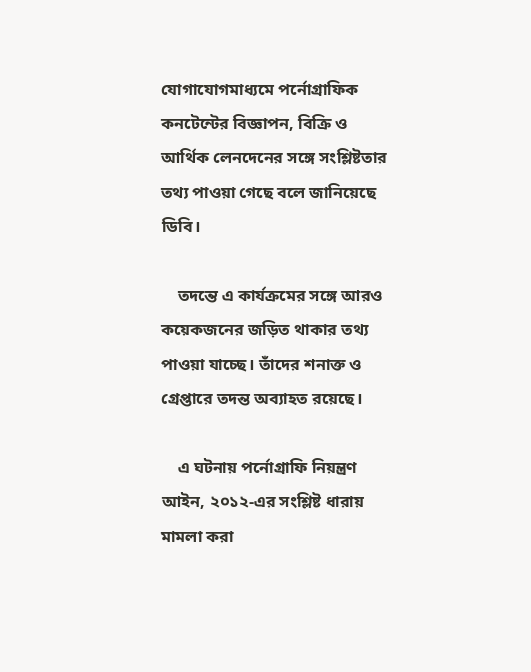যোগাযোগমাধ্যমে পর্নোগ্রাফিক কনটেন্টের বিজ্ঞাপন, বিক্রি ও আর্থিক লেনদেনের সঙ্গে সংশ্লিষ্টতার তথ্য পাওয়া গেছে বলে জানিয়েছে ডিবি।

    তদন্তে এ কার্যক্রমের সঙ্গে আরও কয়েকজনের জড়িত থাকার তথ্য পাওয়া যাচ্ছে। তাঁদের শনাক্ত ও গ্রেপ্তারে তদন্ত অব্যাহত রয়েছে।

    এ ঘটনায় পর্নোগ্রাফি নিয়ন্ত্রণ আইন, ২০১২-এর সংশ্লিষ্ট ধারায় মামলা করা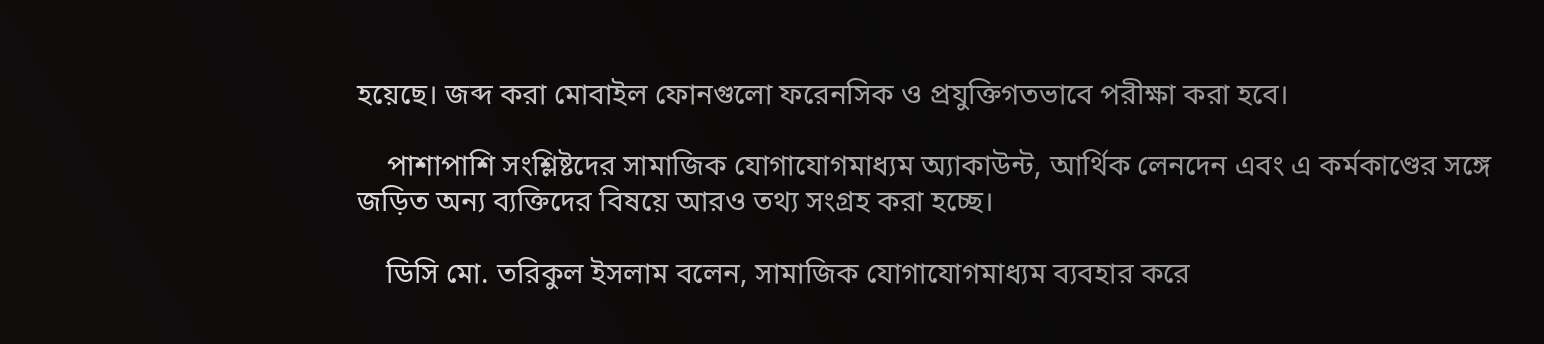হয়েছে। জব্দ করা মোবাইল ফোনগুলো ফরেনসিক ও প্রযুক্তিগতভাবে পরীক্ষা করা হবে।

    পাশাপাশি সংশ্লিষ্টদের সামাজিক যোগাযোগমাধ্যম অ্যাকাউন্ট, আর্থিক লেনদেন এবং এ কর্মকাণ্ডের সঙ্গে জড়িত অন্য ব্যক্তিদের বিষয়ে আরও তথ্য সংগ্রহ করা হচ্ছে।

    ডিসি মো. তরিকুল ইসলাম বলেন, সামাজিক যোগাযোগমাধ্যম ব্যবহার করে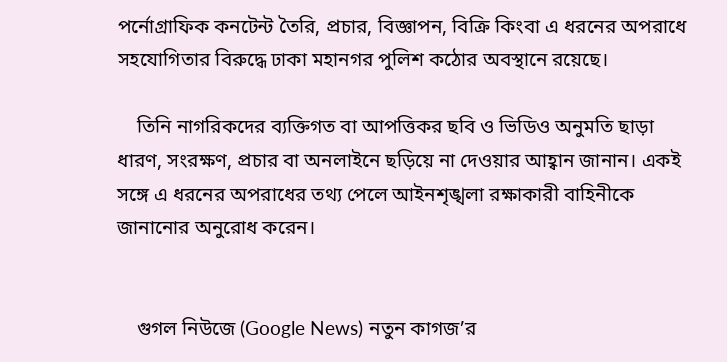পর্নোগ্রাফিক কনটেন্ট তৈরি, প্রচার, বিজ্ঞাপন, বিক্রি কিংবা এ ধরনের অপরাধে সহযোগিতার বিরুদ্ধে ঢাকা মহানগর পুলিশ কঠোর অবস্থানে রয়েছে।

    তিনি নাগরিকদের ব্যক্তিগত বা আপত্তিকর ছবি ও ভিডিও অনুমতি ছাড়া ধারণ, সংরক্ষণ, প্রচার বা অনলাইনে ছড়িয়ে না দেওয়ার আহ্বান জানান। একই সঙ্গে এ ধরনের অপরাধের তথ্য পেলে আইনশৃঙ্খলা রক্ষাকারী বাহিনীকে জানানোর অনুরোধ করেন।


    গুগল নিউজে (Google News) নতুন কাগজ’র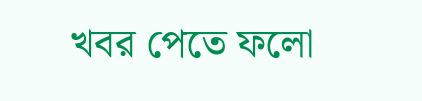খবর পেতে ফলো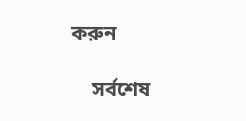করুন

    সর্বশেষ